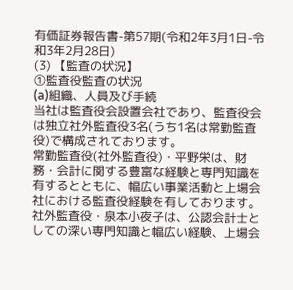有価証券報告書-第57期(令和2年3月1日-令和3年2月28日)
(3) 【監査の状況】
①監査役監査の状況
(a)組織、人員及び手続
当社は監査役会設置会社であり、監査役会は独立社外監査役3名(うち1名は常勤監査役)で構成されております。
常勤監査役(社外監査役)・平野栄は、財務・会計に関する豊富な経験と専門知識を有するとともに、幅広い事業活動と上場会社における監査役経験を有しております。
社外監査役・泉本小夜子は、公認会計士としての深い専門知識と幅広い経験、上場会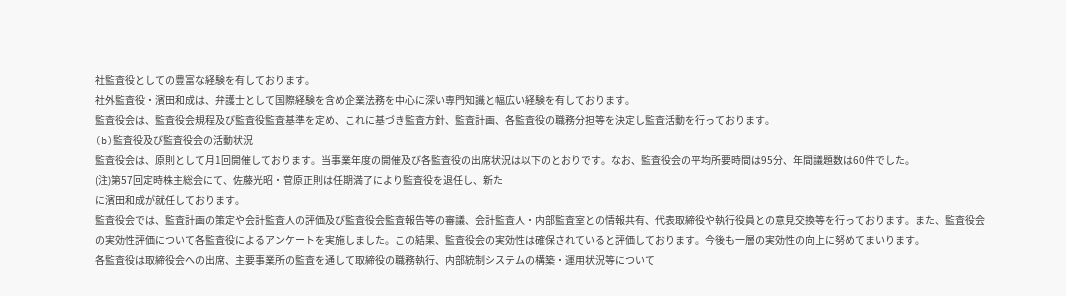社監査役としての豊富な経験を有しております。
社外監査役・濱田和成は、弁護士として国際経験を含め企業法務を中心に深い専門知識と幅広い経験を有しております。
監査役会は、監査役会規程及び監査役監査基準を定め、これに基づき監査方針、監査計画、各監査役の職務分担等を決定し監査活動を行っております。
(b)監査役及び監査役会の活動状況
監査役会は、原則として月1回開催しております。当事業年度の開催及び各監査役の出席状況は以下のとおりです。なお、監査役会の平均所要時間は95分、年間議題数は60件でした。
(注)第57回定時株主総会にて、佐藤光昭・菅原正則は任期満了により監査役を退任し、新た
に濱田和成が就任しております。
監査役会では、監査計画の策定や会計監査人の評価及び監査役会監査報告等の審議、会計監査人・内部監査室との情報共有、代表取締役や執行役員との意見交換等を行っております。また、監査役会の実効性評価について各監査役によるアンケートを実施しました。この結果、監査役会の実効性は確保されていると評価しております。今後も一層の実効性の向上に努めてまいります。
各監査役は取締役会への出席、主要事業所の監査を通して取締役の職務執行、内部統制システムの構築・運用状況等について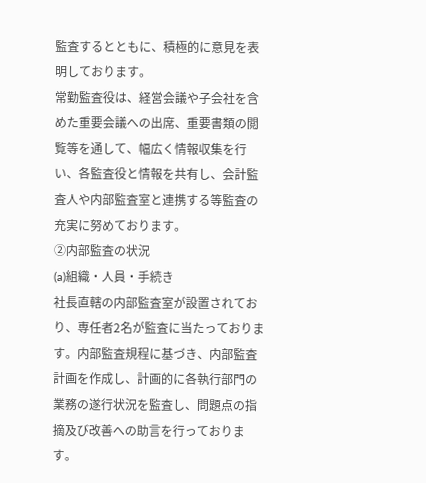監査するとともに、積極的に意見を表明しております。
常勤監査役は、経営会議や子会社を含めた重要会議への出席、重要書類の閲覧等を通して、幅広く情報収集を行い、各監査役と情報を共有し、会計監査人や内部監査室と連携する等監査の充実に努めております。
②内部監査の状況
(a)組織・人員・手続き
社長直轄の内部監査室が設置されており、専任者2名が監査に当たっております。内部監査規程に基づき、内部監査計画を作成し、計画的に各執行部門の業務の遂行状況を監査し、問題点の指摘及び改善への助言を行っております。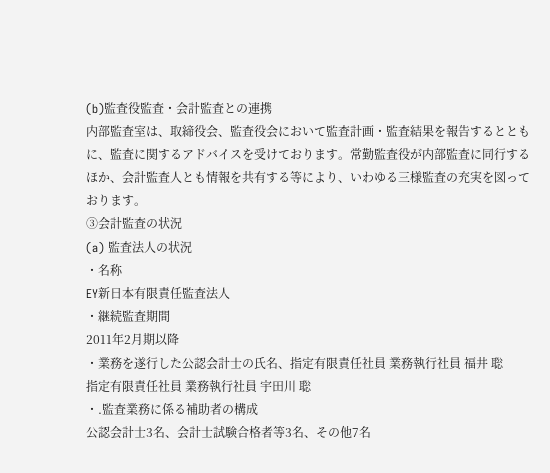(b)監査役監査・会計監査との連携
内部監査室は、取締役会、監査役会において監査計画・監査結果を報告するとともに、監査に関するアドバイスを受けております。常勤監査役が内部監査に同行するほか、会計監査人とも情報を共有する等により、いわゆる三様監査の充実を図っております。
③会計監査の状況
(a) 監査法人の状況
・名称
EY新日本有限責任監査法人
・継続監査期間
2011年2月期以降
・業務を遂行した公認会計士の氏名、指定有限責任社員 業務執行社員 福井 聡
指定有限責任社員 業務執行社員 宇田川 聡
・.監査業務に係る補助者の構成
公認会計士3名、会計士試験合格者等3名、その他7名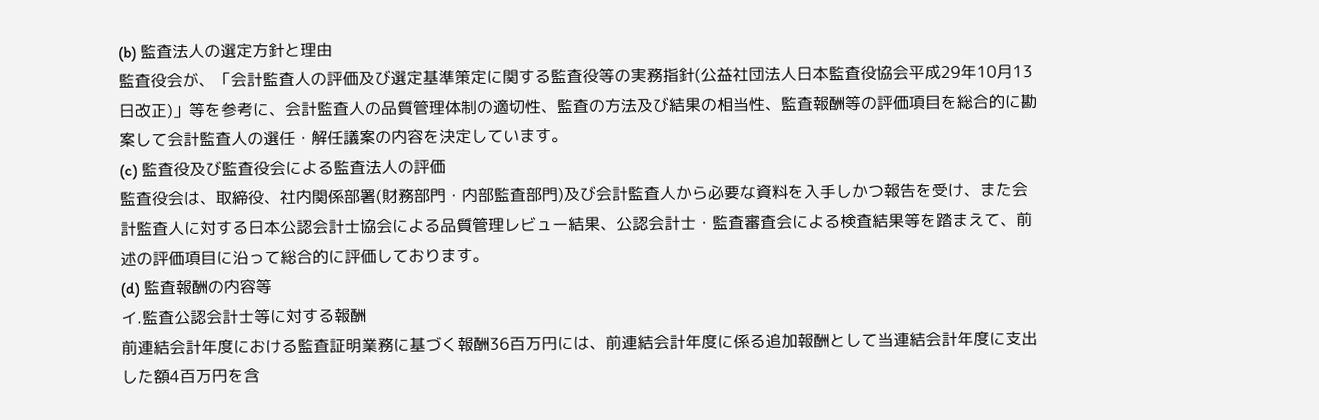(b) 監査法人の選定方針と理由
監査役会が、「会計監査人の評価及び選定基準策定に関する監査役等の実務指針(公益社団法人日本監査役協会平成29年10月13日改正)」等を参考に、会計監査人の品質管理体制の適切性、監査の方法及び結果の相当性、監査報酬等の評価項目を総合的に勘案して会計監査人の選任・解任議案の内容を決定しています。
(c) 監査役及び監査役会による監査法人の評価
監査役会は、取締役、社内関係部署(財務部門・内部監査部門)及び会計監査人から必要な資料を入手しかつ報告を受け、また会計監査人に対する日本公認会計士協会による品質管理レビュー結果、公認会計士・監査審査会による検査結果等を踏まえて、前述の評価項目に沿って総合的に評価しております。
(d) 監査報酬の内容等
イ.監査公認会計士等に対する報酬
前連結会計年度における監査証明業務に基づく報酬36百万円には、前連結会計年度に係る追加報酬として当連結会計年度に支出した額4百万円を含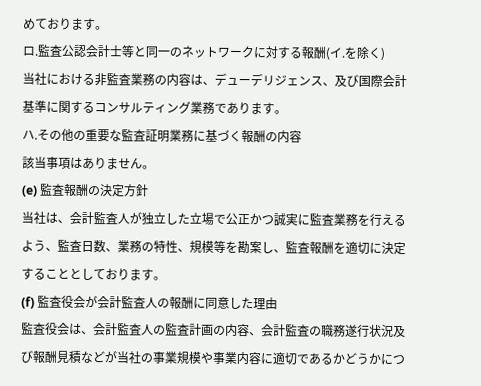めております。
ロ.監査公認会計士等と同一のネットワークに対する報酬(イ.を除く)
当社における非監査業務の内容は、デューデリジェンス、及び国際会計基準に関するコンサルティング業務であります。
ハ.その他の重要な監査証明業務に基づく報酬の内容
該当事項はありません。
(e) 監査報酬の決定方針
当社は、会計監査人が独立した立場で公正かつ誠実に監査業務を行えるよう、監査日数、業務の特性、規模等を勘案し、監査報酬を適切に決定することとしております。
(f) 監査役会が会計監査人の報酬に同意した理由
監査役会は、会計監査人の監査計画の内容、会計監査の職務遂行状況及び報酬見積などが当社の事業規模や事業内容に適切であるかどうかにつ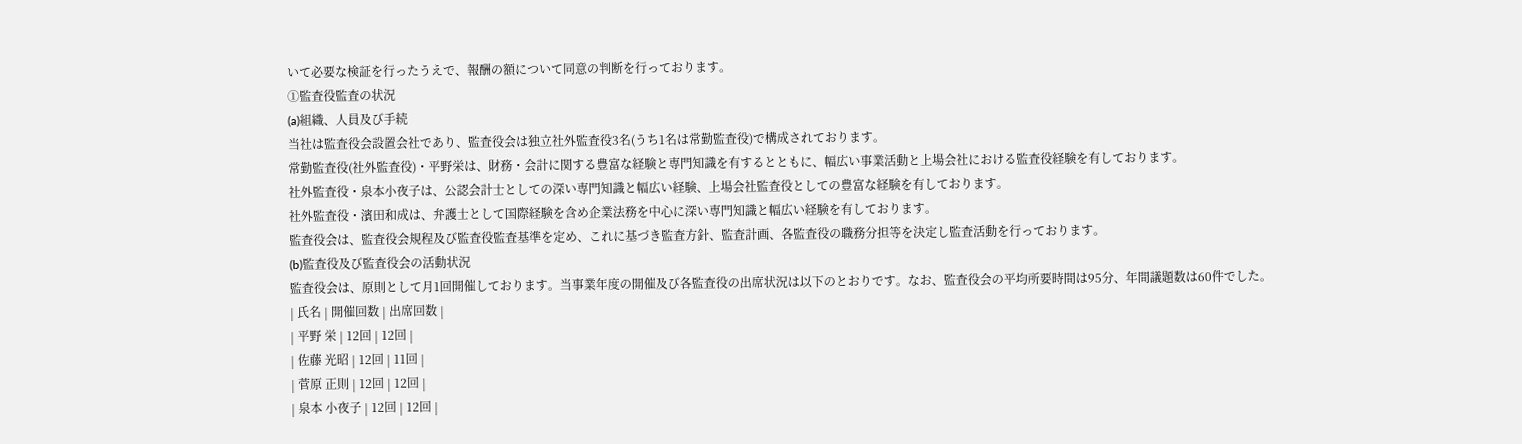いて必要な検証を行ったうえで、報酬の額について同意の判断を行っております。
①監査役監査の状況
(a)組織、人員及び手続
当社は監査役会設置会社であり、監査役会は独立社外監査役3名(うち1名は常勤監査役)で構成されております。
常勤監査役(社外監査役)・平野栄は、財務・会計に関する豊富な経験と専門知識を有するとともに、幅広い事業活動と上場会社における監査役経験を有しております。
社外監査役・泉本小夜子は、公認会計士としての深い専門知識と幅広い経験、上場会社監査役としての豊富な経験を有しております。
社外監査役・濱田和成は、弁護士として国際経験を含め企業法務を中心に深い専門知識と幅広い経験を有しております。
監査役会は、監査役会規程及び監査役監査基準を定め、これに基づき監査方針、監査計画、各監査役の職務分担等を決定し監査活動を行っております。
(b)監査役及び監査役会の活動状況
監査役会は、原則として月1回開催しております。当事業年度の開催及び各監査役の出席状況は以下のとおりです。なお、監査役会の平均所要時間は95分、年間議題数は60件でした。
| 氏名 | 開催回数 | 出席回数 |
| 平野 栄 | 12回 | 12回 |
| 佐藤 光昭 | 12回 | 11回 |
| 菅原 正則 | 12回 | 12回 |
| 泉本 小夜子 | 12回 | 12回 |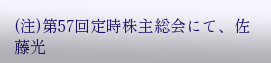(注)第57回定時株主総会にて、佐藤光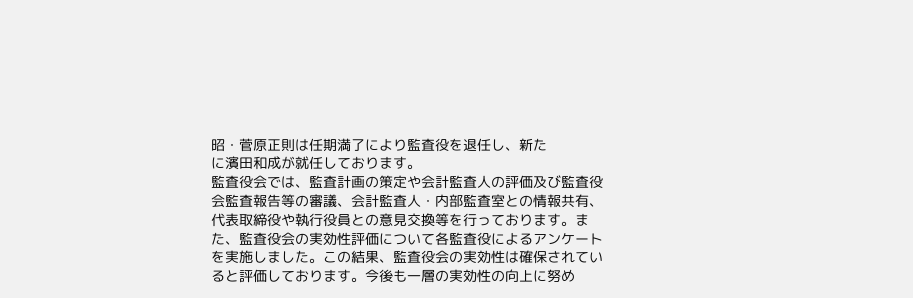昭・菅原正則は任期満了により監査役を退任し、新た
に濱田和成が就任しております。
監査役会では、監査計画の策定や会計監査人の評価及び監査役会監査報告等の審議、会計監査人・内部監査室との情報共有、代表取締役や執行役員との意見交換等を行っております。また、監査役会の実効性評価について各監査役によるアンケートを実施しました。この結果、監査役会の実効性は確保されていると評価しております。今後も一層の実効性の向上に努め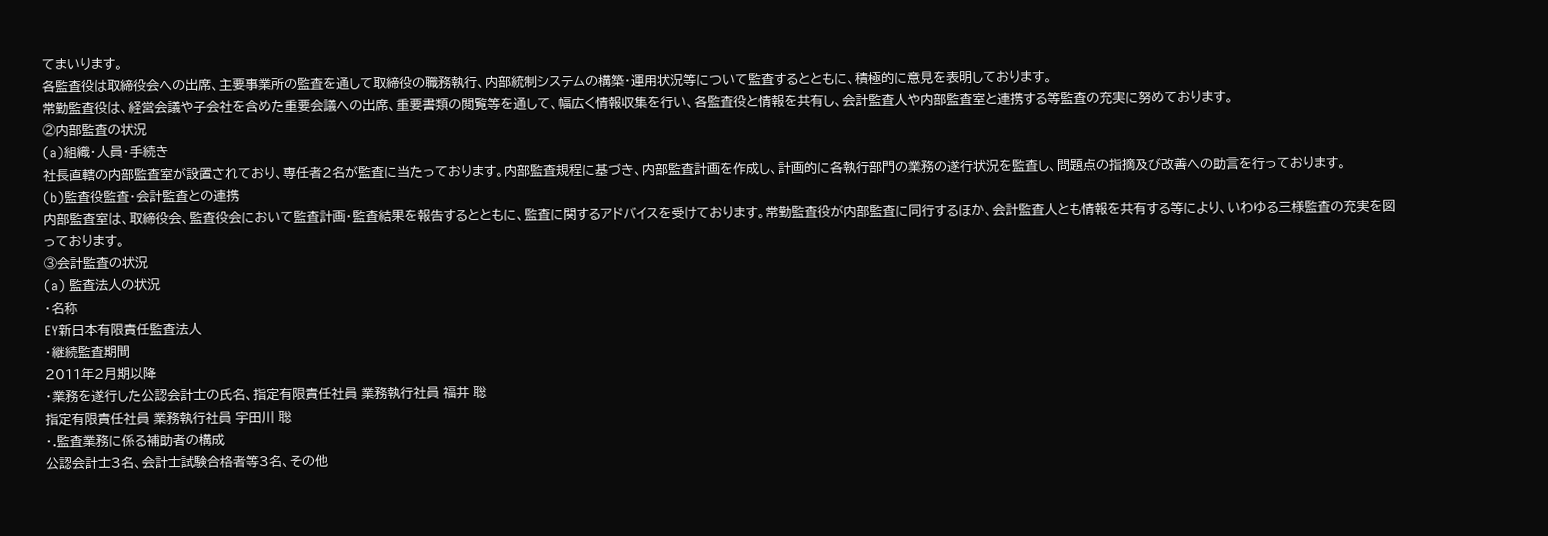てまいります。
各監査役は取締役会への出席、主要事業所の監査を通して取締役の職務執行、内部統制システムの構築・運用状況等について監査するとともに、積極的に意見を表明しております。
常勤監査役は、経営会議や子会社を含めた重要会議への出席、重要書類の閲覧等を通して、幅広く情報収集を行い、各監査役と情報を共有し、会計監査人や内部監査室と連携する等監査の充実に努めております。
②内部監査の状況
(a)組織・人員・手続き
社長直轄の内部監査室が設置されており、専任者2名が監査に当たっております。内部監査規程に基づき、内部監査計画を作成し、計画的に各執行部門の業務の遂行状況を監査し、問題点の指摘及び改善への助言を行っております。
(b)監査役監査・会計監査との連携
内部監査室は、取締役会、監査役会において監査計画・監査結果を報告するとともに、監査に関するアドバイスを受けております。常勤監査役が内部監査に同行するほか、会計監査人とも情報を共有する等により、いわゆる三様監査の充実を図っております。
③会計監査の状況
(a) 監査法人の状況
・名称
EY新日本有限責任監査法人
・継続監査期間
2011年2月期以降
・業務を遂行した公認会計士の氏名、指定有限責任社員 業務執行社員 福井 聡
指定有限責任社員 業務執行社員 宇田川 聡
・.監査業務に係る補助者の構成
公認会計士3名、会計士試験合格者等3名、その他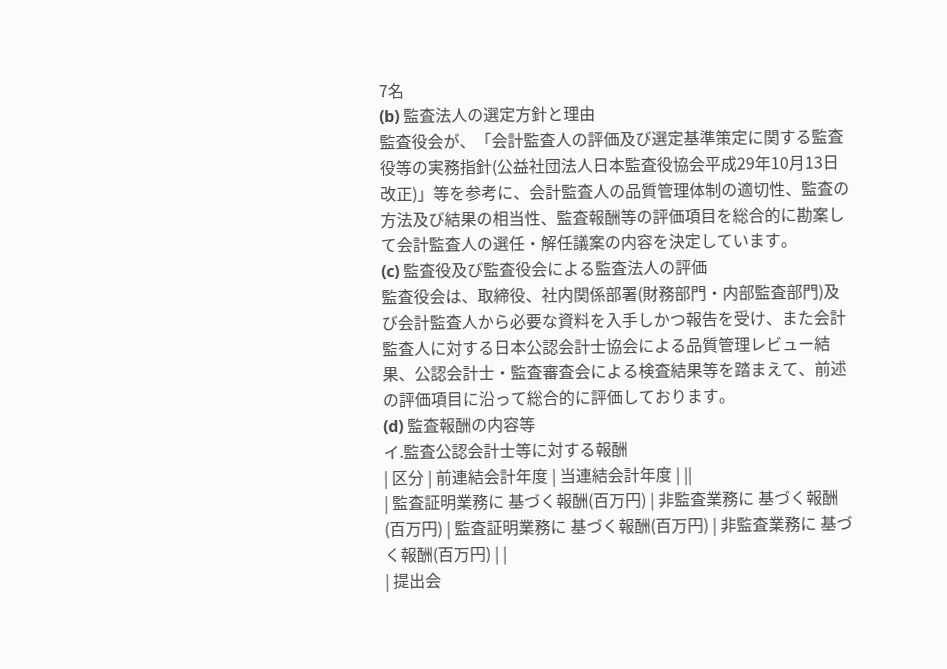7名
(b) 監査法人の選定方針と理由
監査役会が、「会計監査人の評価及び選定基準策定に関する監査役等の実務指針(公益社団法人日本監査役協会平成29年10月13日改正)」等を参考に、会計監査人の品質管理体制の適切性、監査の方法及び結果の相当性、監査報酬等の評価項目を総合的に勘案して会計監査人の選任・解任議案の内容を決定しています。
(c) 監査役及び監査役会による監査法人の評価
監査役会は、取締役、社内関係部署(財務部門・内部監査部門)及び会計監査人から必要な資料を入手しかつ報告を受け、また会計監査人に対する日本公認会計士協会による品質管理レビュー結果、公認会計士・監査審査会による検査結果等を踏まえて、前述の評価項目に沿って総合的に評価しております。
(d) 監査報酬の内容等
イ.監査公認会計士等に対する報酬
| 区分 | 前連結会計年度 | 当連結会計年度 | ||
| 監査証明業務に 基づく報酬(百万円) | 非監査業務に 基づく報酬(百万円) | 監査証明業務に 基づく報酬(百万円) | 非監査業務に 基づく報酬(百万円) | |
| 提出会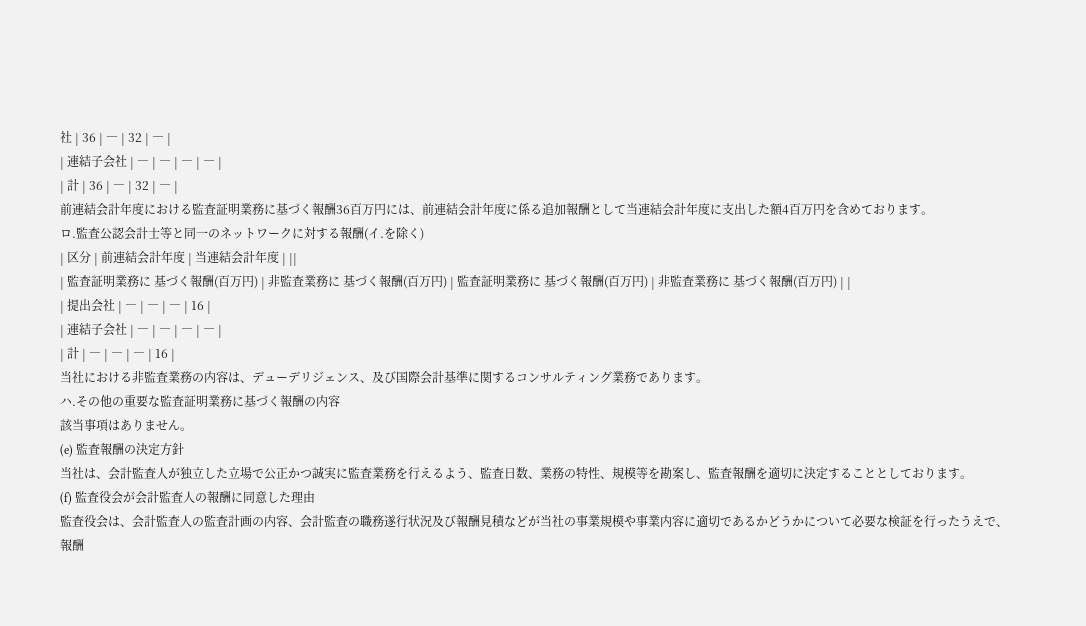社 | 36 | ― | 32 | ― |
| 連結子会社 | ― | ― | ― | ― |
| 計 | 36 | ― | 32 | ― |
前連結会計年度における監査証明業務に基づく報酬36百万円には、前連結会計年度に係る追加報酬として当連結会計年度に支出した額4百万円を含めております。
ロ.監査公認会計士等と同一のネットワークに対する報酬(イ.を除く)
| 区分 | 前連結会計年度 | 当連結会計年度 | ||
| 監査証明業務に 基づく報酬(百万円) | 非監査業務に 基づく報酬(百万円) | 監査証明業務に 基づく報酬(百万円) | 非監査業務に 基づく報酬(百万円) | |
| 提出会社 | ― | ― | ― | 16 |
| 連結子会社 | ― | ― | ― | ― |
| 計 | ― | ― | ― | 16 |
当社における非監査業務の内容は、デューデリジェンス、及び国際会計基準に関するコンサルティング業務であります。
ハ.その他の重要な監査証明業務に基づく報酬の内容
該当事項はありません。
(e) 監査報酬の決定方針
当社は、会計監査人が独立した立場で公正かつ誠実に監査業務を行えるよう、監査日数、業務の特性、規模等を勘案し、監査報酬を適切に決定することとしております。
(f) 監査役会が会計監査人の報酬に同意した理由
監査役会は、会計監査人の監査計画の内容、会計監査の職務遂行状況及び報酬見積などが当社の事業規模や事業内容に適切であるかどうかについて必要な検証を行ったうえで、報酬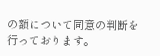の額について同意の判断を行っております。